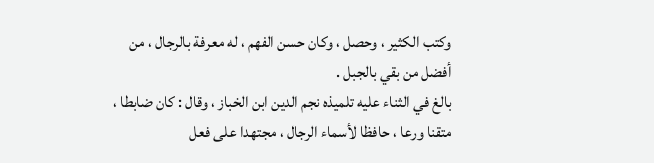وكتب الكثير ، وحصل ، وكان حسن الفهم ، له معرفة بالرجال ، من
أفضل من بقي بالجبل .
بالغ في الثناء عليه تلميذه نجم الدين ابن الخباز ، وقال : كان ضابطا ،
متقنا ورعا ، حافظا لأسماء الرجال ، مجتهدا على فعل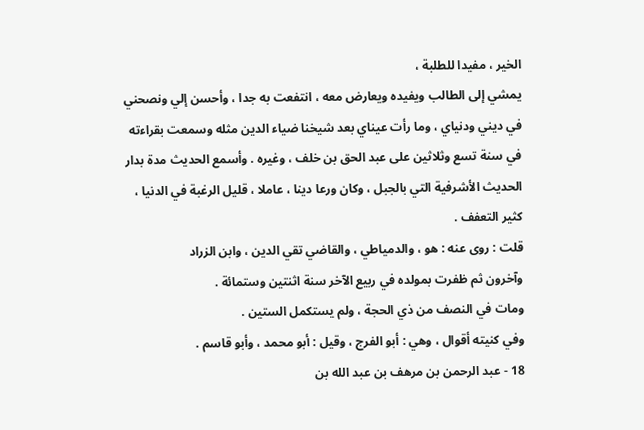الخير ، مفيدا للطلبة ،
يمشي إلى الطالب ويفيده ويعارض معه ، انتفعت به جدا ، وأحسن إلي ونصحني
في ديني ودنياي ، وما رأت عيناي بعد شيخنا ضياء الدين مثله وسمعت بقراءته
في سنة تسع وثلاثين على عبد الحق بن خلف ، وغيره . وأسمع الحديث مدة بدار
الحديث الأشرفية التي بالجبل ، وكان ورعا دينا ، عاملا ، قليل الرغبة في الدنيا ،
كثير التعفف .
قلت : روى عنه : هو ، والدمياطي ، والقاضي تقي الدين ، وابن الزراد
وآخرون ثم ظفرت بمولده في ربيع الآخر سنة اثنتين وستمائة .
ومات في النصف من ذي الحجة ، ولم يستكمل الستين .
وفي كنيته أقوال ، وهي : أبو الفرج ، وقيل : أبو محمد ، وأبو قاسم .
18 - عبد الرحمن بن مرهف بن عبد الله بن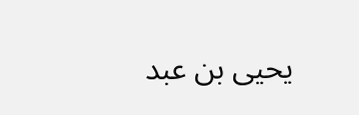يحيى بن عبد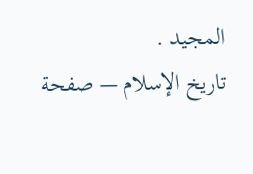المجيد .
تاريخ الإسلام — صفحة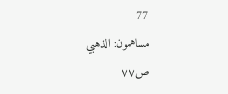77
مساهمون: الذهبي
ص٧٧